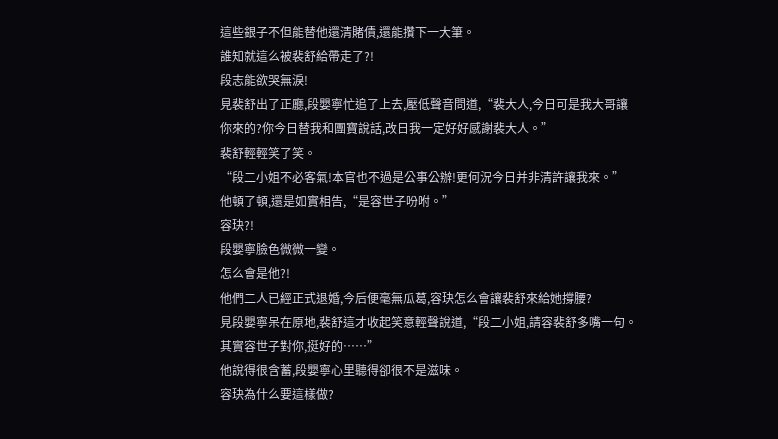這些銀子不但能替他還清賭債,還能攢下一大筆。
誰知就這么被裴舒給帶走了?!
段志能欲哭無淚!
見裴舒出了正廳,段嬰寧忙追了上去,壓低聲音問道,“裴大人,今日可是我大哥讓你來的?你今日替我和團寶說話,改日我一定好好感謝裴大人。”
裴舒輕輕笑了笑。
“段二小姐不必客氣!本官也不過是公事公辦!更何況今日并非清許讓我來。”
他頓了頓,還是如實相告,“是容世子吩咐。”
容玦?!
段嬰寧臉色微微一變。
怎么會是他?!
他們二人已經正式退婚,今后便毫無瓜葛,容玦怎么會讓裴舒來給她撐腰?
見段嬰寧呆在原地,裴舒這才收起笑意輕聲說道,“段二小姐,請容裴舒多嘴一句。其實容世子對你,挺好的……”
他說得很含蓄,段嬰寧心里聽得卻很不是滋味。
容玦為什么要這樣做?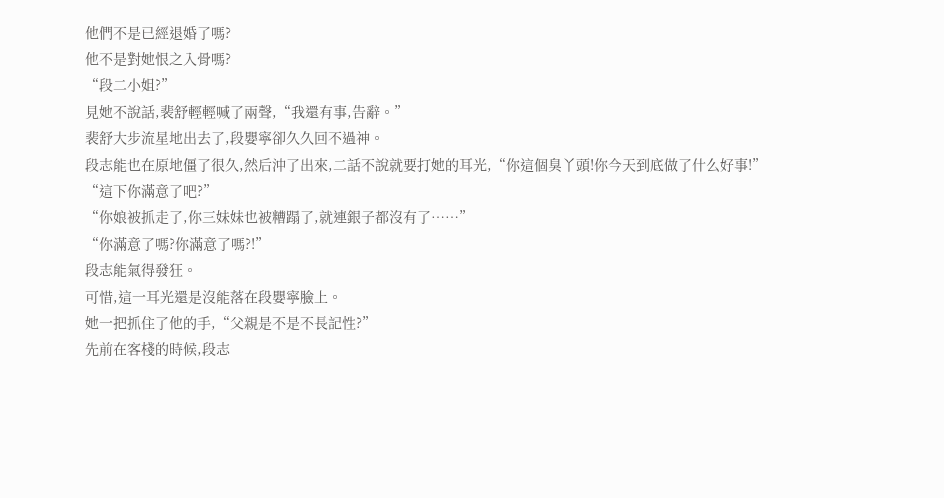他們不是已經退婚了嗎?
他不是對她恨之入骨嗎?
“段二小姐?”
見她不說話,裴舒輕輕喊了兩聲,“我還有事,告辭。”
裴舒大步流星地出去了,段嬰寧卻久久回不過神。
段志能也在原地僵了很久,然后沖了出來,二話不說就要打她的耳光,“你這個臭丫頭!你今天到底做了什么好事!”
“這下你滿意了吧?”
“你娘被抓走了,你三妹妹也被糟蹋了,就連銀子都沒有了……”
“你滿意了嗎?你滿意了嗎?!”
段志能氣得發狂。
可惜,這一耳光還是沒能落在段嬰寧臉上。
她一把抓住了他的手,“父親是不是不長記性?”
先前在客棧的時候,段志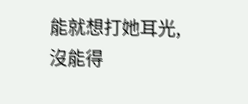能就想打她耳光,沒能得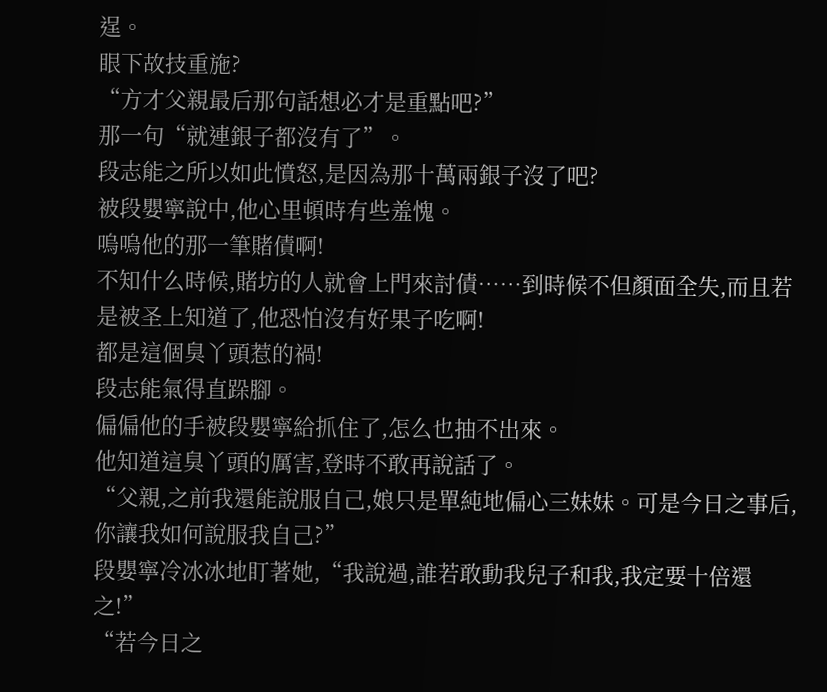逞。
眼下故技重施?
“方才父親最后那句話想必才是重點吧?”
那一句“就連銀子都沒有了”。
段志能之所以如此憤怒,是因為那十萬兩銀子沒了吧?
被段嬰寧說中,他心里頓時有些羞愧。
嗚嗚他的那一筆賭債啊!
不知什么時候,賭坊的人就會上門來討債……到時候不但顏面全失,而且若是被圣上知道了,他恐怕沒有好果子吃啊!
都是這個臭丫頭惹的禍!
段志能氣得直跺腳。
偏偏他的手被段嬰寧給抓住了,怎么也抽不出來。
他知道這臭丫頭的厲害,登時不敢再說話了。
“父親,之前我還能說服自己,娘只是單純地偏心三妹妹。可是今日之事后,你讓我如何說服我自己?”
段嬰寧冷冰冰地盯著她,“我說過,誰若敢動我兒子和我,我定要十倍還之!”
“若今日之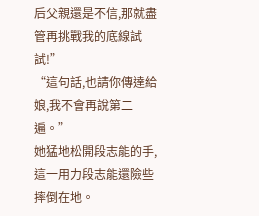后父親還是不信,那就盡管再挑戰我的底線試試!”
“這句話,也請你傳達給娘,我不會再說第二遍。”
她猛地松開段志能的手,這一用力段志能還險些摔倒在地。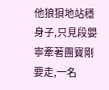他狼狽地站穩身子,只見段嬰寧牽著團寶剛要走,一名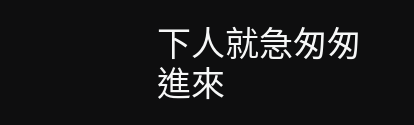下人就急匆匆進來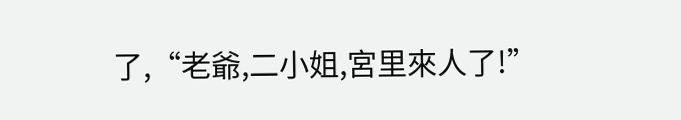了,“老爺,二小姐,宮里來人了!”